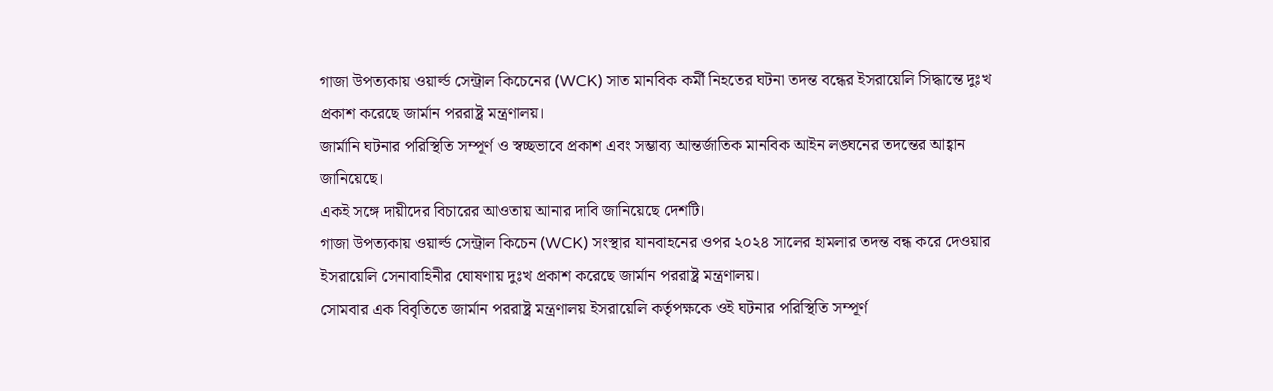গাজা উপত্যকায় ওয়ার্ল্ড সেন্ট্রাল কিচেনের (WCK) সাত মানবিক কর্মী নিহতের ঘটনা তদন্ত বন্ধের ইসরায়েলি সিদ্ধান্তে দুঃখ প্রকাশ করেছে জার্মান পররাষ্ট্র মন্ত্রণালয়।
জার্মানি ঘটনার পরিস্থিতি সম্পূর্ণ ও স্বচ্ছভাবে প্রকাশ এবং সম্ভাব্য আন্তর্জাতিক মানবিক আইন লঙ্ঘনের তদন্তের আহ্বান জানিয়েছে।
একই সঙ্গে দায়ীদের বিচারের আওতায় আনার দাবি জানিয়েছে দেশটি।
গাজা উপত্যকায় ওয়ার্ল্ড সেন্ট্রাল কিচেন (WCK) সংস্থার যানবাহনের ওপর ২০২৪ সালের হামলার তদন্ত বন্ধ করে দেওয়ার ইসরায়েলি সেনাবাহিনীর ঘোষণায় দুঃখ প্রকাশ করেছে জার্মান পররাষ্ট্র মন্ত্রণালয়।
সোমবার এক বিবৃতিতে জার্মান পররাষ্ট্র মন্ত্রণালয় ইসরায়েলি কর্তৃপক্ষকে ওই ঘটনার পরিস্থিতি সম্পূর্ণ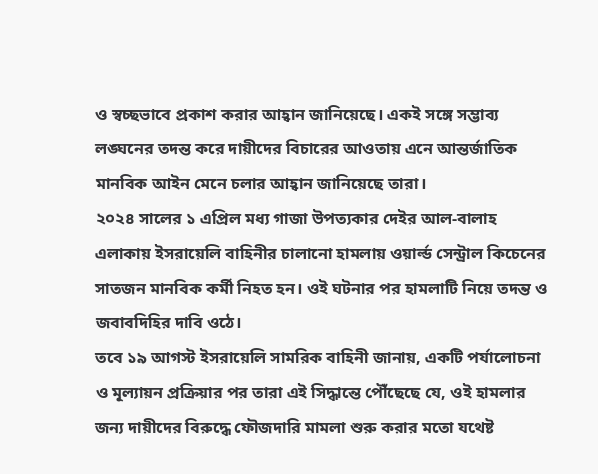ও স্বচ্ছভাবে প্রকাশ করার আহ্বান জানিয়েছে। একই সঙ্গে সম্ভাব্য লঙ্ঘনের তদন্ত করে দায়ীদের বিচারের আওতায় এনে আন্তর্জাতিক মানবিক আইন মেনে চলার আহ্বান জানিয়েছে তারা।
২০২৪ সালের ১ এপ্রিল মধ্য গাজা উপত্যকার দেইর আল-বালাহ এলাকায় ইসরায়েলি বাহিনীর চালানো হামলায় ওয়ার্ল্ড সেন্ট্রাল কিচেনের সাতজন মানবিক কর্মী নিহত হন। ওই ঘটনার পর হামলাটি নিয়ে তদন্ত ও জবাবদিহির দাবি ওঠে।
তবে ১৯ আগস্ট ইসরায়েলি সামরিক বাহিনী জানায়, একটি পর্যালোচনা ও মূল্যায়ন প্রক্রিয়ার পর তারা এই সিদ্ধান্তে পৌঁছেছে যে, ওই হামলার জন্য দায়ীদের বিরুদ্ধে ফৌজদারি মামলা শুরু করার মতো যথেষ্ট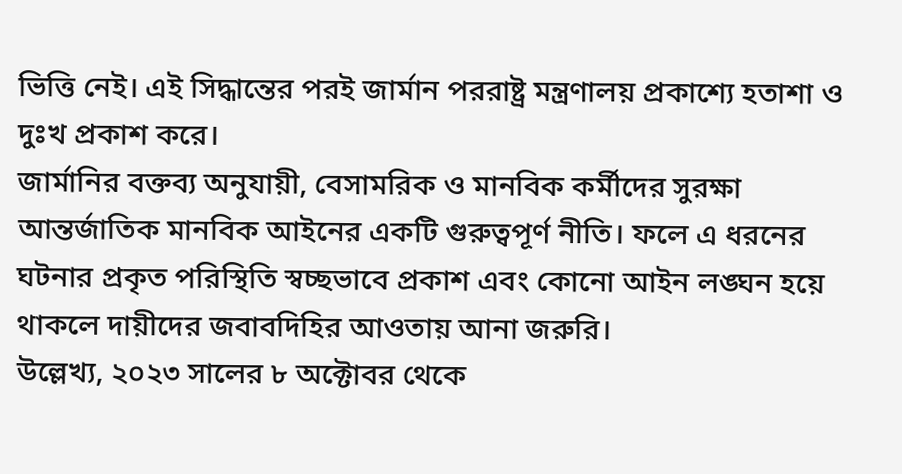ভিত্তি নেই। এই সিদ্ধান্তের পরই জার্মান পররাষ্ট্র মন্ত্রণালয় প্রকাশ্যে হতাশা ও দুঃখ প্রকাশ করে।
জার্মানির বক্তব্য অনুযায়ী, বেসামরিক ও মানবিক কর্মীদের সুরক্ষা আন্তর্জাতিক মানবিক আইনের একটি গুরুত্বপূর্ণ নীতি। ফলে এ ধরনের ঘটনার প্রকৃত পরিস্থিতি স্বচ্ছভাবে প্রকাশ এবং কোনো আইন লঙ্ঘন হয়ে থাকলে দায়ীদের জবাবদিহির আওতায় আনা জরুরি।
উল্লেখ্য, ২০২৩ সালের ৮ অক্টোবর থেকে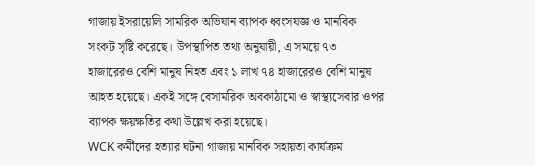গাজায় ইসরায়েলি সামরিক অভিযান ব্যাপক ধ্বংসযজ্ঞ ও মানবিক সংকট সৃষ্টি করেছে। উপস্থাপিত তথ্য অনুযায়ী, এ সময়ে ৭৩ হাজারেরও বেশি মানুষ নিহত এবং ১ লাখ ৭৪ হাজারেরও বেশি মানুষ আহত হয়েছে। একই সঙ্গে বেসামরিক অবকাঠামো ও স্বাস্থ্যসেবার ওপর ব্যাপক ক্ষয়ক্ষতির কথা উল্লেখ করা হয়েছে।
WCK কর্মীদের হত্যার ঘটনা গাজায় মানবিক সহায়তা কার্যক্রম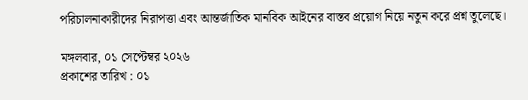পরিচালনাকারীদের নিরাপত্তা এবং আন্তর্জাতিক মানবিক আইনের বাস্তব প্রয়োগ নিয়ে নতুন করে প্রশ্ন তুলেছে।

মঙ্গলবার, ০১ সেপ্টেম্বর ২০২৬
প্রকাশের তারিখ : ০১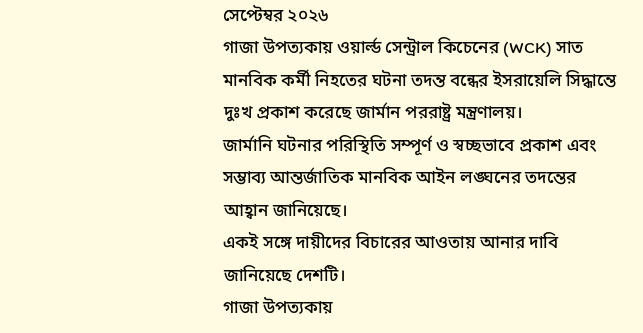সেপ্টেম্বর ২০২৬
গাজা উপত্যকায় ওয়ার্ল্ড সেন্ট্রাল কিচেনের (WCK) সাত মানবিক কর্মী নিহতের ঘটনা তদন্ত বন্ধের ইসরায়েলি সিদ্ধান্তে দুঃখ প্রকাশ করেছে জার্মান পররাষ্ট্র মন্ত্রণালয়।
জার্মানি ঘটনার পরিস্থিতি সম্পূর্ণ ও স্বচ্ছভাবে প্রকাশ এবং সম্ভাব্য আন্তর্জাতিক মানবিক আইন লঙ্ঘনের তদন্তের আহ্বান জানিয়েছে।
একই সঙ্গে দায়ীদের বিচারের আওতায় আনার দাবি জানিয়েছে দেশটি।
গাজা উপত্যকায়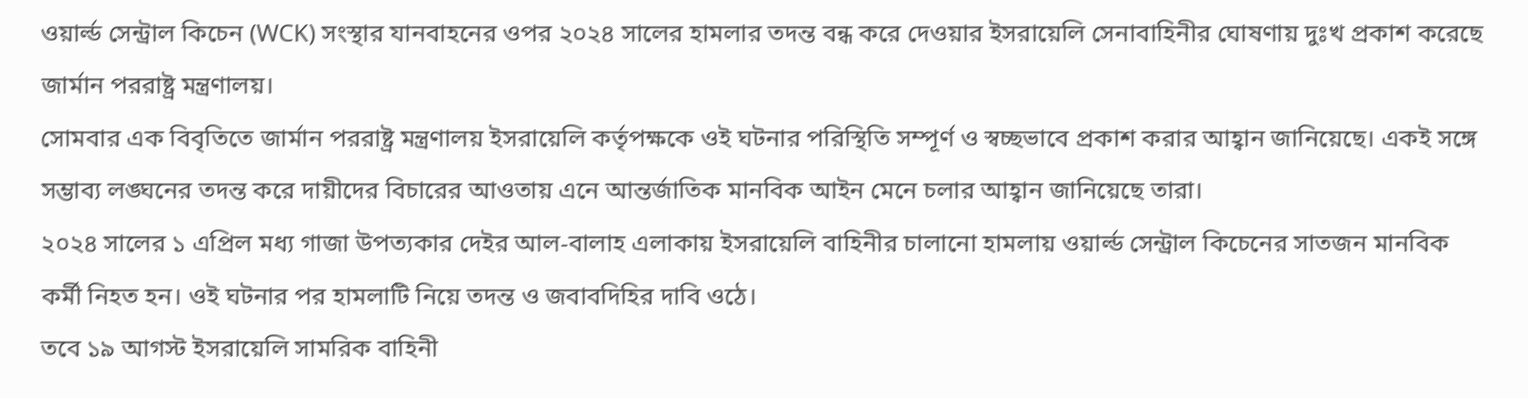ওয়ার্ল্ড সেন্ট্রাল কিচেন (WCK) সংস্থার যানবাহনের ওপর ২০২৪ সালের হামলার তদন্ত বন্ধ করে দেওয়ার ইসরায়েলি সেনাবাহিনীর ঘোষণায় দুঃখ প্রকাশ করেছে জার্মান পররাষ্ট্র মন্ত্রণালয়।
সোমবার এক বিবৃতিতে জার্মান পররাষ্ট্র মন্ত্রণালয় ইসরায়েলি কর্তৃপক্ষকে ওই ঘটনার পরিস্থিতি সম্পূর্ণ ও স্বচ্ছভাবে প্রকাশ করার আহ্বান জানিয়েছে। একই সঙ্গে সম্ভাব্য লঙ্ঘনের তদন্ত করে দায়ীদের বিচারের আওতায় এনে আন্তর্জাতিক মানবিক আইন মেনে চলার আহ্বান জানিয়েছে তারা।
২০২৪ সালের ১ এপ্রিল মধ্য গাজা উপত্যকার দেইর আল-বালাহ এলাকায় ইসরায়েলি বাহিনীর চালানো হামলায় ওয়ার্ল্ড সেন্ট্রাল কিচেনের সাতজন মানবিক কর্মী নিহত হন। ওই ঘটনার পর হামলাটি নিয়ে তদন্ত ও জবাবদিহির দাবি ওঠে।
তবে ১৯ আগস্ট ইসরায়েলি সামরিক বাহিনী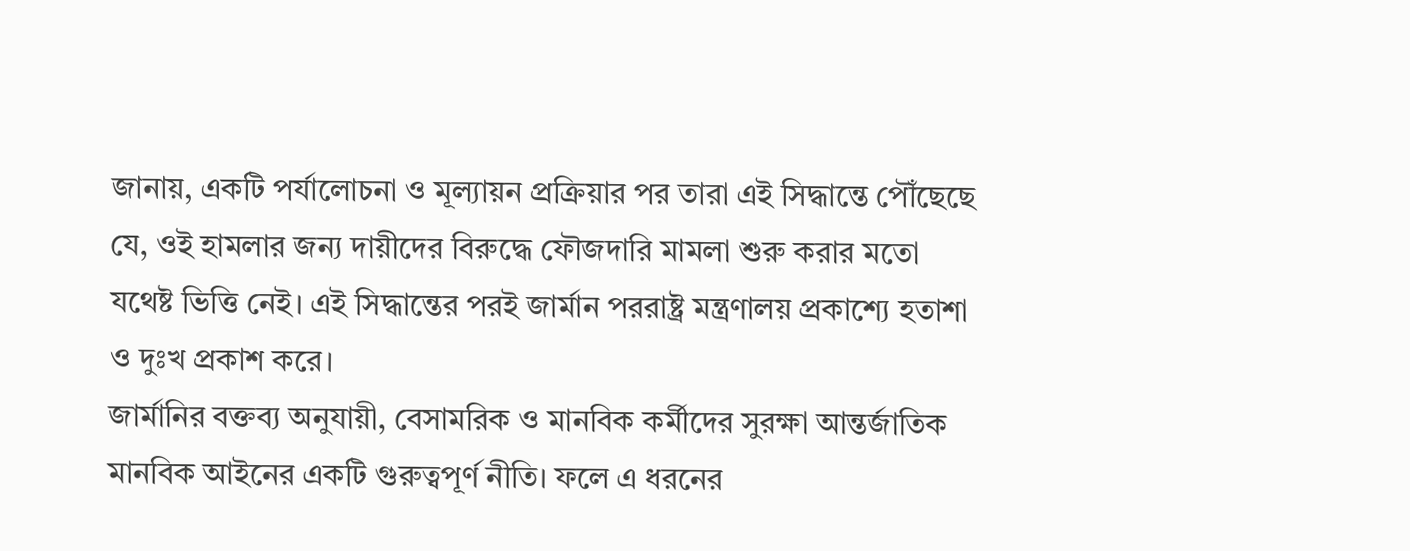জানায়, একটি পর্যালোচনা ও মূল্যায়ন প্রক্রিয়ার পর তারা এই সিদ্ধান্তে পৌঁছেছে যে, ওই হামলার জন্য দায়ীদের বিরুদ্ধে ফৌজদারি মামলা শুরু করার মতো যথেষ্ট ভিত্তি নেই। এই সিদ্ধান্তের পরই জার্মান পররাষ্ট্র মন্ত্রণালয় প্রকাশ্যে হতাশা ও দুঃখ প্রকাশ করে।
জার্মানির বক্তব্য অনুযায়ী, বেসামরিক ও মানবিক কর্মীদের সুরক্ষা আন্তর্জাতিক মানবিক আইনের একটি গুরুত্বপূর্ণ নীতি। ফলে এ ধরনের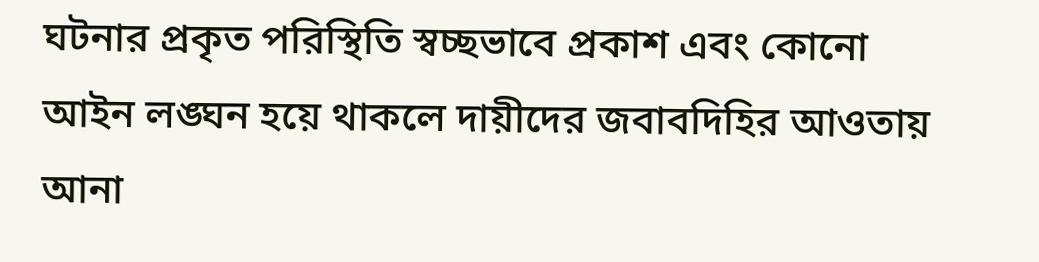ঘটনার প্রকৃত পরিস্থিতি স্বচ্ছভাবে প্রকাশ এবং কোনো আইন লঙ্ঘন হয়ে থাকলে দায়ীদের জবাবদিহির আওতায় আনা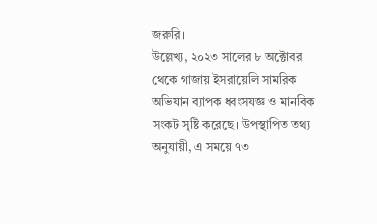জরুরি।
উল্লেখ্য, ২০২৩ সালের ৮ অক্টোবর থেকে গাজায় ইসরায়েলি সামরিক অভিযান ব্যাপক ধ্বংসযজ্ঞ ও মানবিক সংকট সৃষ্টি করেছে। উপস্থাপিত তথ্য অনুযায়ী, এ সময়ে ৭৩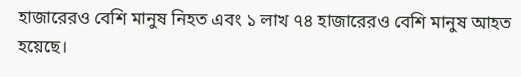হাজারেরও বেশি মানুষ নিহত এবং ১ লাখ ৭৪ হাজারেরও বেশি মানুষ আহত হয়েছে।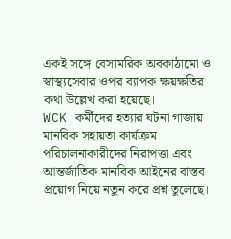একই সঙ্গে বেসামরিক অবকাঠামো ও স্বাস্থ্যসেবার ওপর ব্যাপক ক্ষয়ক্ষতির কথা উল্লেখ করা হয়েছে।
WCK কর্মীদের হত্যার ঘটনা গাজায় মানবিক সহায়তা কার্যক্রম পরিচালনাকারীদের নিরাপত্তা এবং আন্তর্জাতিক মানবিক আইনের বাস্তব প্রয়োগ নিয়ে নতুন করে প্রশ্ন তুলেছে।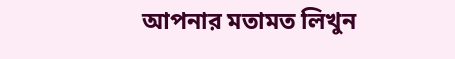আপনার মতামত লিখুন